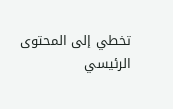تخطي إلى المحتوى الرئيسي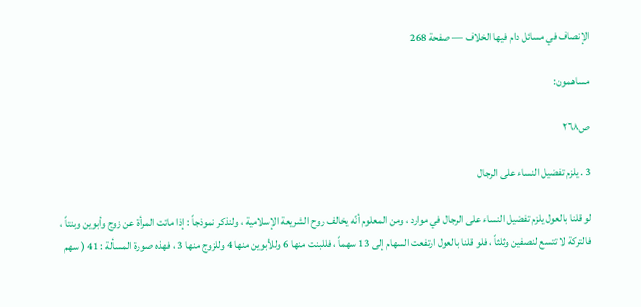الإنصاف في مسائل دام فيها الخلاف — صفحة 268

مساهمون:

ص٢٦٨

3 . يلزم تفضيل النساء على الرجال

لو قلنا بالعول يلزم تفضيل النساء على الرجال في موارد ، ومن المعلوم أنّه يخالف روح الشريعة الإسلامية ، ولنذكر نموذجاً : إذا ماتت المرأة عن زوج وأبوين وبنتاً ، فالتركة لا تتسع لنصفين وثلثاً ، فلو قلنا بالعول ارتفعت السهام إلى 13 سهماً ، فللبنت منها 6 وللأبوين منها 4 وللزوج منها 3 ، فهذه صورة المسألة : 41 ( سهم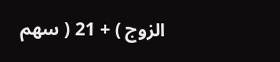الزوج ) + 21 ( سهم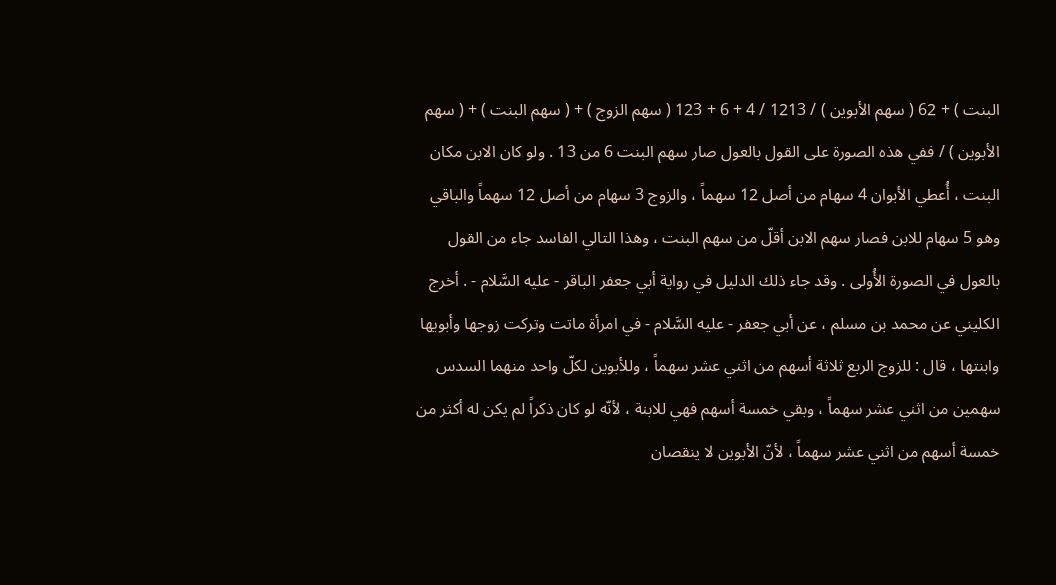البنت ) + 62 ( سهم الأبوين ) / 1213 / 4 + 6 + 123 ( سهم الزوج ) + ( سهم البنت ) + ( سهم الأبوين ) / ففي هذه الصورة على القول بالعول صار سهم البنت 6 من 13 . ولو كان الابن مكان البنت ، أُعطي الأبوان 4 سهام من أصل 12 سهماً ، والزوج 3 سهام من أصل 12 سهماً والباقي وهو 5 سهام للابن فصار سهم الابن أقلّ من سهم البنت ، وهذا التالي الفاسد جاء من القول بالعول في الصورة الأُولى . وقد جاء ذلك الدليل في رواية أبي جعفر الباقر - عليه السَّلام - . أخرج الكليني عن محمد بن مسلم ، عن أبي جعفر - عليه السَّلام - في امرأة ماتت وتركت زوجها وأبويها وابنتها ، قال : للزوج الربع ثلاثة أسهم من اثني عشر سهماً ، وللأبوين لكلّ واحد منهما السدس سهمين من اثني عشر سهماً ، وبقي خمسة أسهم فهي للابنة ، لأنّه لو كان ذكراً لم يكن له أكثر من خمسة أسهم من اثني عشر سهماً ، لأنّ الأبوين لا ينقصان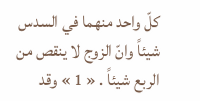كلّ واحد منهما في السدس شيئاً وانّ الزوج لا ينقص من الربع شيئاً . « 1 » وقد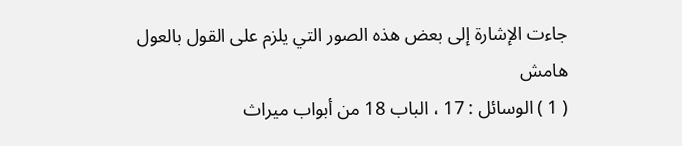جاءت الإشارة إلى بعض هذه الصور التي يلزم على القول بالعول
هامش
( 1 ) الوسائل : 17 ، الباب 18 من أبواب ميراث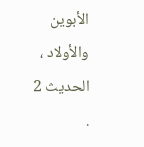الأبوين والأولاد ، الحديث 2 .